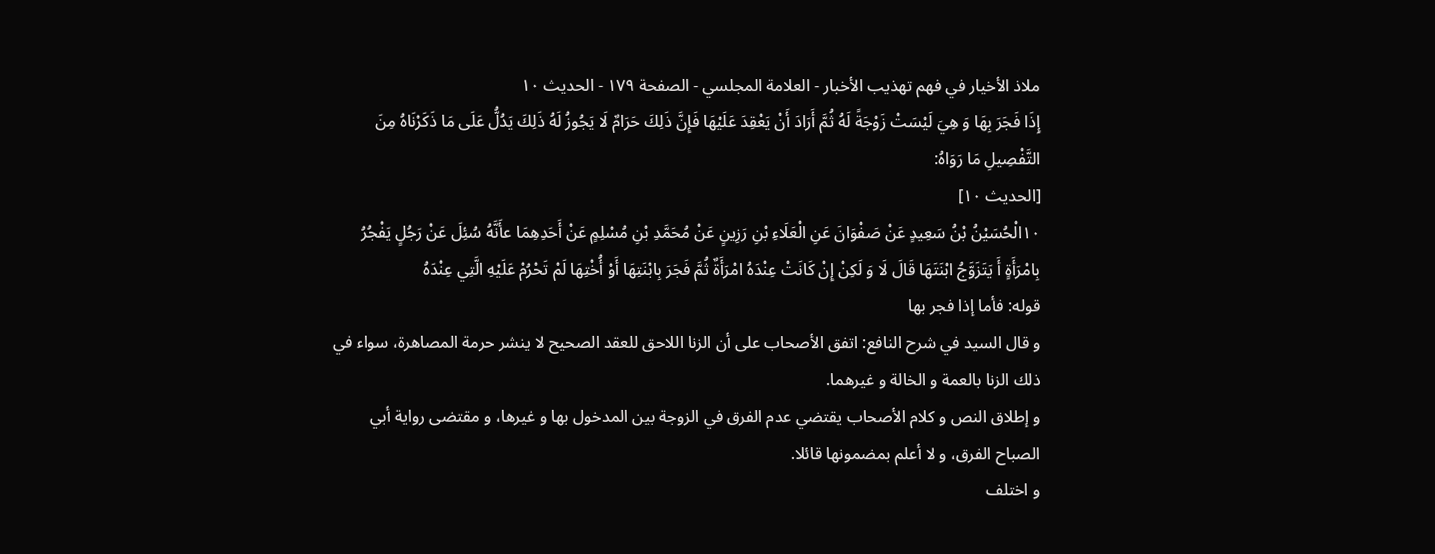ملاذ الأخيار في فهم تهذيب الأخبار - العلامة المجلسي - الصفحة ١٧٩ - الحديث ١٠
إِذَا فَجَرَ بِهَا وَ هِيَ لَيْسَتْ زَوْجَةً لَهُ ثُمَّ أَرَادَ أَنْ يَعْقِدَ عَلَيْهَا فَإِنَّ ذَلِكَ حَرَامٌ لَا يَجُوزُ لَهُ ذَلِكَ يَدُلُّ عَلَى مَا ذَكَرْنَاهُ مِنَ التَّفْصِيلِ مَا رَوَاهُ:
[الحديث ١٠]
١٠الْحُسَيْنُ بْنُ سَعِيدٍ عَنْ صَفْوَانَ عَنِ الْعَلَاءِ بْنِ رَزِينٍ عَنْ مُحَمَّدِ بْنِ مُسْلِمٍ عَنْ أَحَدِهِمَا عأَنَّهُ سُئِلَ عَنْ رَجُلٍ يَفْجُرُ بِامْرَأَةٍ أَ يَتَزَوَّجُ ابْنَتَهَا قَالَ لَا وَ لَكِنْ إِنْ كَانَتْ عِنْدَهُ امْرَأَةٌ ثُمَّ فَجَرَ بِابْنَتِهَا أَوْ أُخْتِهَا لَمْ تَحْرُمْ عَلَيْهِ الَّتِي عِنْدَهُ
قوله: فأما إذا فجر بها
و قال السيد في شرح النافع: اتفق الأصحاب على أن الزنا اللاحق للعقد الصحيح لا ينشر حرمة المصاهرة، سواء في ذلك الزنا بالعمة و الخالة و غيرهما.
و إطلاق النص و كلام الأصحاب يقتضي عدم الفرق في الزوجة بين المدخول بها و غيرها، و مقتضى رواية أبي الصباح الفرق، و لا أعلم بمضمونها قائلا.
و اختلف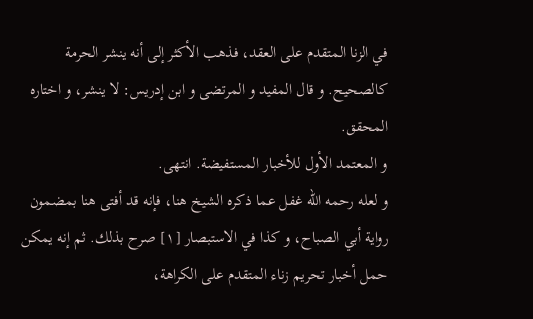في الزنا المتقدم على العقد، فذهب الأكثر إلى أنه ينشر الحرمة كالصحيح. و قال المفيد و المرتضى و ابن إدريس: لا ينشر، و اختاره المحقق.
و المعتمد الأول للأخبار المستفيضة. انتهى.
و لعله رحمه الله غفل عما ذكره الشيخ هنا، فإنه قد أفتى هنا بمضمون رواية أبي الصباح، و كذا في الاستبصار [١] صرح بذلك. ثم إنه يمكن حمل أخبار تحريم زناء المتقدم على الكراهة،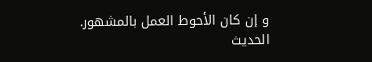و إن كان الأحوط العمل بالمشهور.
الحديث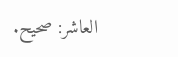العاشر: صحيح.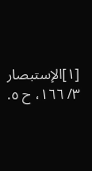[١]الإستبصار ٣/ ١٦٦، ح ٥.